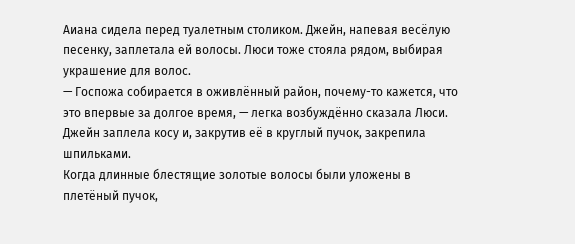Аиана сидела перед туалетным столиком. Джейн, напевая весёлую песенку, заплетала ей волосы. Люси тоже стояла рядом, выбирая украшение для волос.
— Госпожа собирается в оживлённый район, почему-то кажется, что это впервые за долгое время, — легка возбуждённо сказала Люси. Джейн заплела косу и, закрутив её в круглый пучок, закрепила шпильками.
Когда длинные блестящие золотые волосы были уложены в плетёный пучок,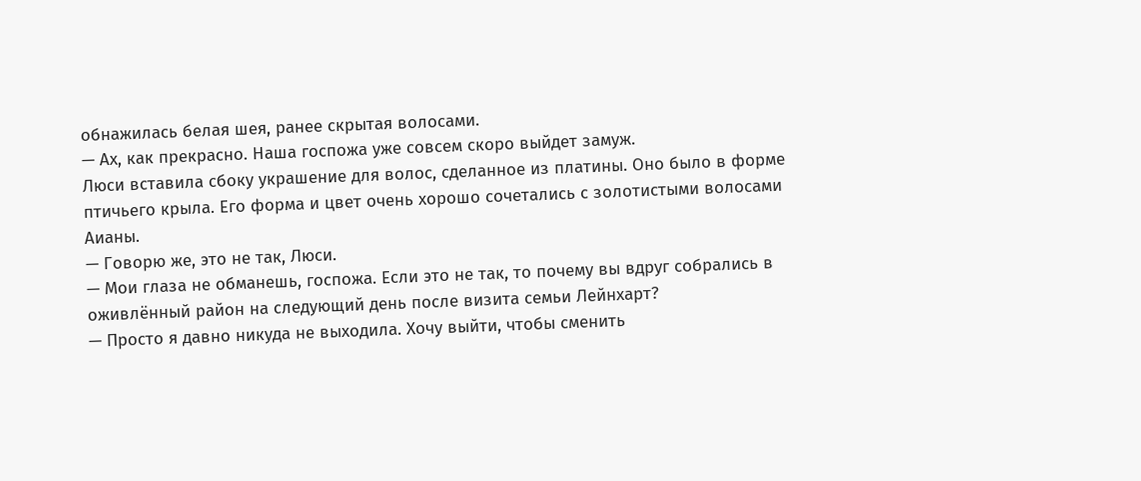обнажилась белая шея, ранее скрытая волосами.
— Ах, как прекрасно. Наша госпожа уже совсем скоро выйдет замуж.
Люси вставила сбоку украшение для волос, сделанное из платины. Оно было в форме птичьего крыла. Его форма и цвет очень хорошо сочетались с золотистыми волосами Аианы.
— Говорю же, это не так, Люси.
— Мои глаза не обманешь, госпожа. Если это не так, то почему вы вдруг собрались в оживлённый район на следующий день после визита семьи Лейнхарт?
— Просто я давно никуда не выходила. Хочу выйти, чтобы сменить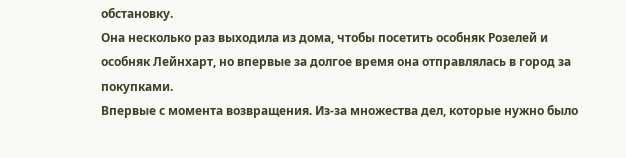обстановку.
Она несколько раз выходила из дома, чтобы посетить особняк Розелей и особняк Лейнхарт, но впервые за долгое время она отправлялась в город за покупками.
Впервые с момента возвращения. Из-за множества дел, которые нужно было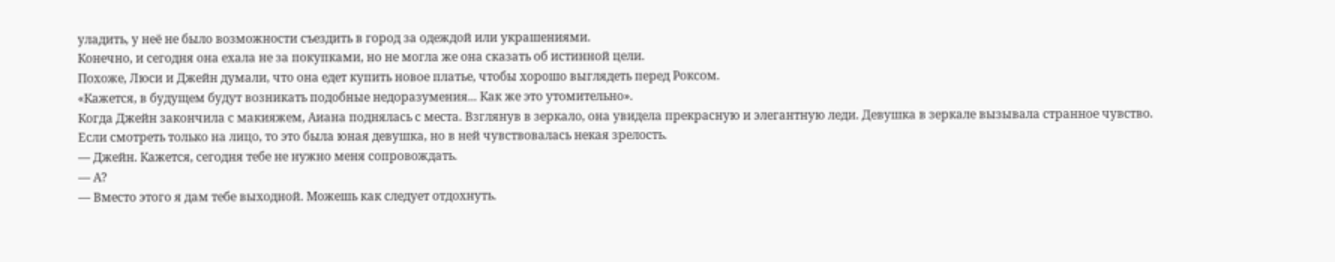уладить, у неё не было возможности съездить в город за одеждой или украшениями.
Конечно, и сегодня она ехала не за покупками, но не могла же она сказать об истинной цели.
Похоже, Люси и Джейн думали, что она едет купить новое платье, чтобы хорошо выглядеть перед Роксом.
«Кажется, в будущем будут возникать подобные недоразумения... Как же это утомительно».
Когда Джейн закончила с макияжем, Аиана поднялась с места. Взглянув в зеркало, она увидела прекрасную и элегантную леди. Девушка в зеркале вызывала странное чувство.
Если смотреть только на лицо, то это была юная девушка, но в ней чувствовалась некая зрелость.
— Джейн. Кажется, сегодня тебе не нужно меня сопровождать.
— А?
— Вместо этого я дам тебе выходной. Можешь как следует отдохнуть.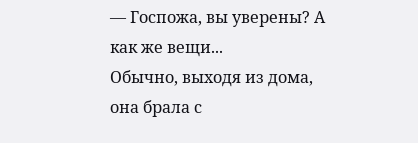— Госпожа, вы уверены? А как же вещи...
Обычно, выходя из дома, она брала с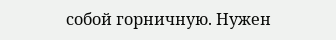собой горничную. Нужен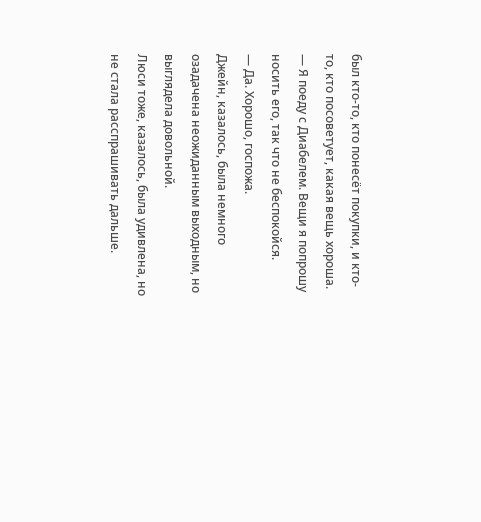был кто-то, кто понесёт покупки, и кто-то, кто посоветует, какая вещь хороша.
— Я поеду с Диабелем. Вещи я попрошу носить его, так что не беспокойся.
— Да. Хорошо, госпожа.
Джейн, казалось, была немного озадачена неожиданным выходным, но выглядела довольной.
Люси тоже, казалось, была удивлена, но не стала расспрашивать дальше.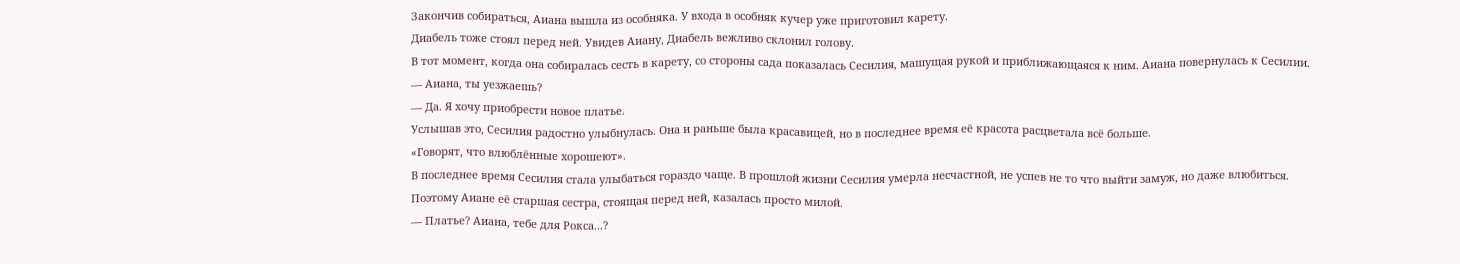Закончив собираться, Аиана вышла из особняка. У входа в особняк кучер уже приготовил карету.
Диабель тоже стоял перед ней. Увидев Аиану, Диабель вежливо склонил голову.
В тот момент, когда она собиралась сесть в карету, со стороны сада показалась Сесилия, машущая рукой и приближающаяся к ним. Аиана повернулась к Сесилии.
— Аиана, ты уезжаешь?
— Да. Я хочу приобрести новое платье.
Услышав это, Сесилия радостно улыбнулась. Она и раньше была красавицей, но в последнее время её красота расцветала всё больше.
«Говорят, что влюблённые хорошеют».
В последнее время Сесилия стала улыбаться гораздо чаще. В прошлой жизни Сесилия умерла несчастной, не успев не то что выйти замуж, но даже влюбиться.
Поэтому Аиане её старшая сестра, стоящая перед ней, казалась просто милой.
— Платье? Аиана, тебе для Рокса...?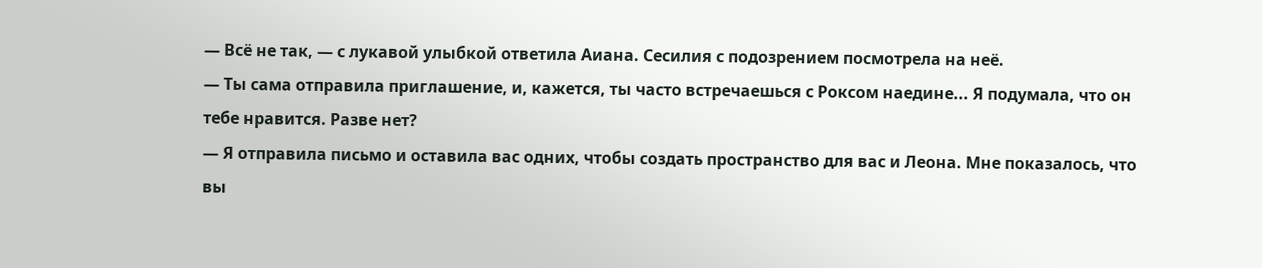— Всё не так, — с лукавой улыбкой ответила Аиана. Сесилия с подозрением посмотрела на неё.
— Ты сама отправила приглашение, и, кажется, ты часто встречаешься с Роксом наедине... Я подумала, что он тебе нравится. Разве нет?
— Я отправила письмо и оставила вас одних, чтобы создать пространство для вас и Леона. Мне показалось, что вы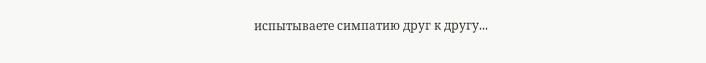испытываете симпатию друг к другу...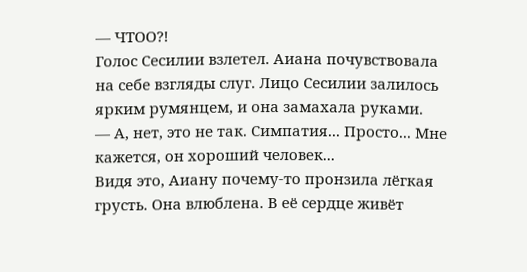— ЧТОО?!
Голос Сесилии взлетел. Аиана почувствовала на себе взгляды слуг. Лицо Сесилии залилось ярким румянцем, и она замахала руками.
— А, нет, это не так. Симпатия... Просто... Мне кажется, он хороший человек...
Видя это, Аиану почему-то пронзила лёгкая грусть. Она влюблена. В её сердце живёт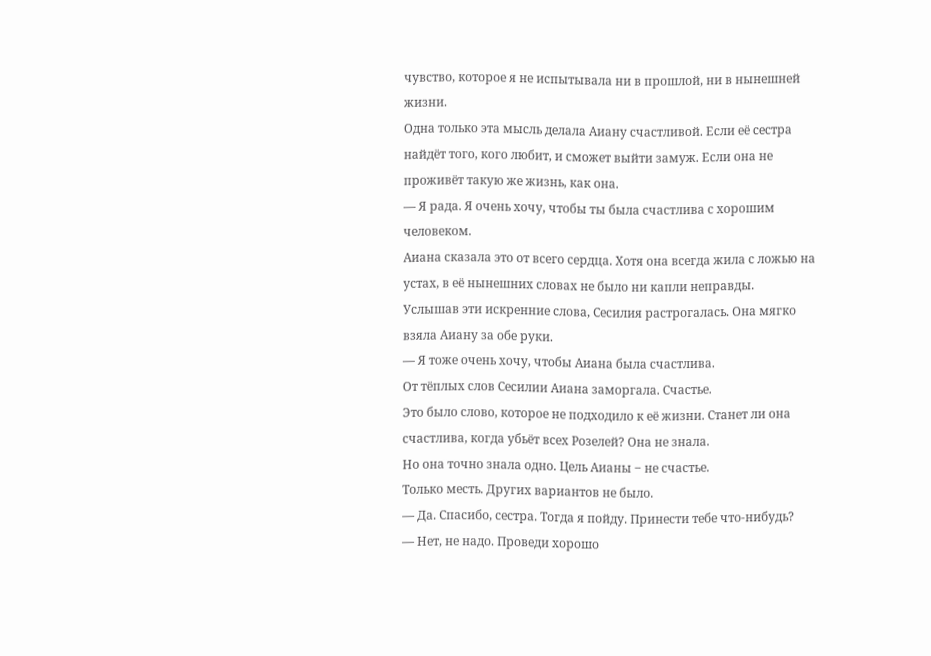чувство, которое я не испытывала ни в прошлой, ни в нынешней жизни.
Одна только эта мысль делала Аиану счастливой. Если её сестра найдёт того, кого любит, и сможет выйти замуж. Если она не проживёт такую же жизнь, как она.
— Я рада. Я очень хочу, чтобы ты была счастлива с хорошим человеком.
Аиана сказала это от всего сердца. Хотя она всегда жила с ложью на устах, в её нынешних словах не было ни капли неправды.
Услышав эти искренние слова, Сесилия растрогалась. Она мягко взяла Аиану за обе руки.
— Я тоже очень хочу, чтобы Аиана была счастлива.
От тёплых слов Сесилии Аиана заморгала. Счастье.
Это было слово, которое не подходило к её жизни. Станет ли она счастлива, когда убьёт всех Розелей? Она не знала.
Но она точно знала одно. Цель Аианы ‒ не счастье.
Только месть. Других вариантов не было.
— Да. Спасибо, сестра. Тогда я пойду. Принести тебе что-нибудь?
— Нет, не надо. Проведи хорошо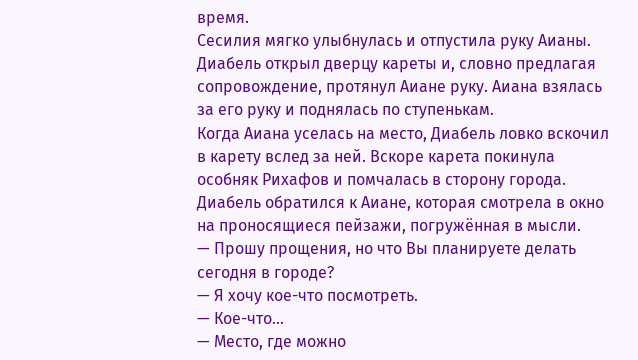время.
Сесилия мягко улыбнулась и отпустила руку Аианы. Диабель открыл дверцу кареты и, словно предлагая сопровождение, протянул Аиане руку. Аиана взялась за его руку и поднялась по ступенькам.
Когда Аиана уселась на место, Диабель ловко вскочил в карету вслед за ней. Вскоре карета покинула особняк Рихафов и помчалась в сторону города.
Диабель обратился к Аиане, которая смотрела в окно на проносящиеся пейзажи, погружённая в мысли.
— Прошу прощения, но что Вы планируете делать сегодня в городе?
— Я хочу кое-что посмотреть.
— Кое-что...
— Место, где можно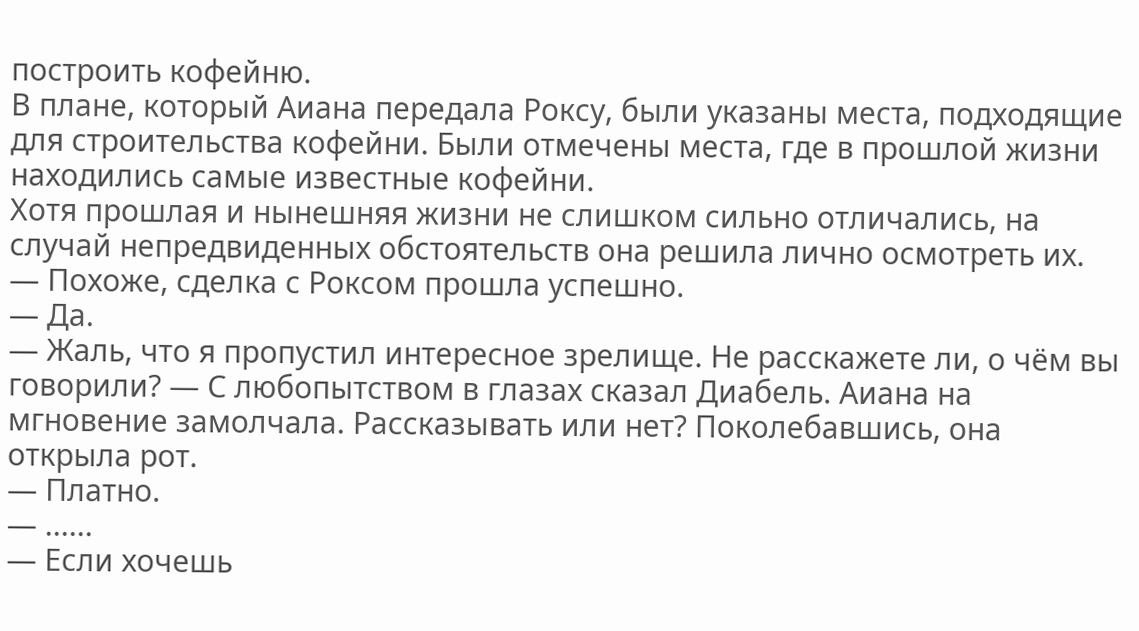построить кофейню.
В плане, который Аиана передала Роксу, были указаны места, подходящие для строительства кофейни. Были отмечены места, где в прошлой жизни находились самые известные кофейни.
Хотя прошлая и нынешняя жизни не слишком сильно отличались, на случай непредвиденных обстоятельств она решила лично осмотреть их.
— Похоже, сделка с Роксом прошла успешно.
— Да.
— Жаль, что я пропустил интересное зрелище. Не расскажете ли, о чём вы говорили? — С любопытством в глазах сказал Диабель. Аиана на мгновение замолчала. Рассказывать или нет? Поколебавшись, она открыла рот.
— Платно.
— ......
— Если хочешь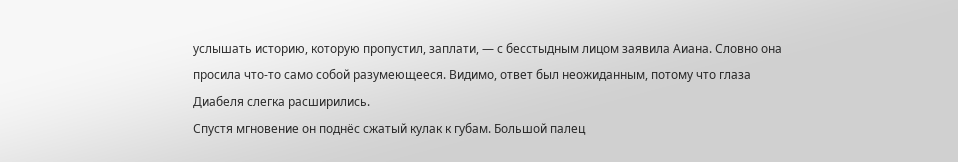услышать историю, которую пропустил, заплати, — с бесстыдным лицом заявила Аиана. Словно она просила что-то само собой разумеющееся. Видимо, ответ был неожиданным, потому что глаза Диабеля слегка расширились.
Спустя мгновение он поднёс сжатый кулак к губам. Большой палец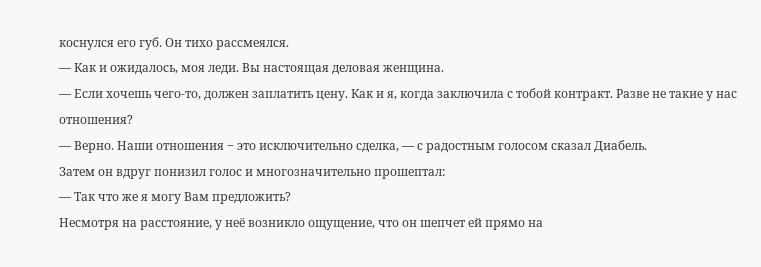коснулся его губ. Он тихо рассмеялся.
— Как и ожидалось, моя леди. Вы настоящая деловая женщина.
— Если хочешь чего-то, должен заплатить цену. Как и я, когда заключила с тобой контракт. Разве не такие у нас отношения?
— Верно. Наши отношения ‒ это исключительно сделка, — с радостным голосом сказал Диабель.
Затем он вдруг понизил голос и многозначительно прошептал:
— Так что же я могу Вам предложить?
Несмотря на расстояние, у неё возникло ощущение, что он шепчет ей прямо на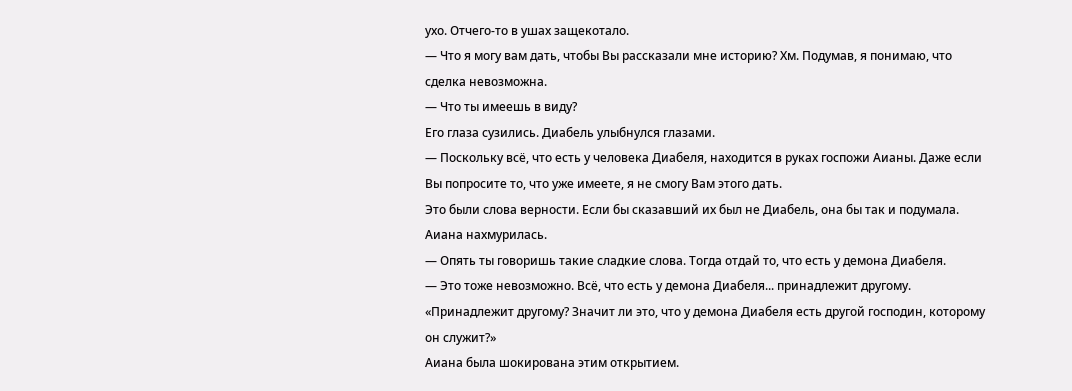ухо. Отчего-то в ушах защекотало.
— Что я могу вам дать, чтобы Вы рассказали мне историю? Хм. Подумав, я понимаю, что сделка невозможна.
— Что ты имеешь в виду?
Его глаза сузились. Диабель улыбнулся глазами.
— Поскольку всё, что есть у человека Диабеля, находится в руках госпожи Аианы. Даже если Вы попросите то, что уже имеете, я не смогу Вам этого дать.
Это были слова верности. Если бы сказавший их был не Диабель, она бы так и подумала. Аиана нахмурилась.
— Опять ты говоришь такие сладкие слова. Тогда отдай то, что есть у демона Диабеля.
— Это тоже невозможно. Всё, что есть у демона Диабеля... принадлежит другому.
«Принадлежит другому? Значит ли это, что у демона Диабеля есть другой господин, которому он служит?»
Аиана была шокирована этим открытием.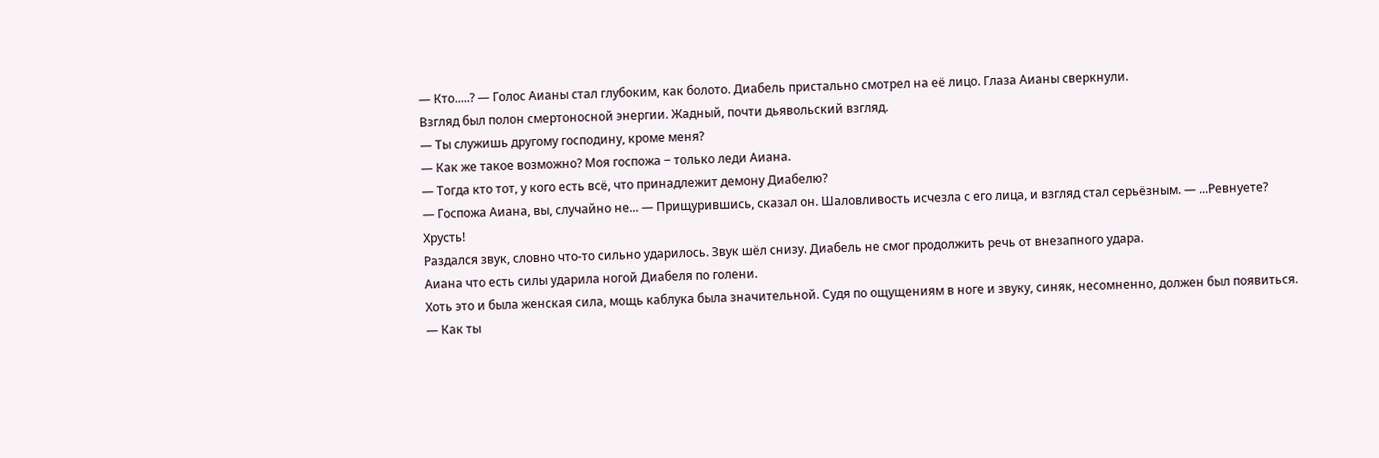— Кто.....? — Голос Аианы стал глубоким, как болото. Диабель пристально смотрел на её лицо. Глаза Аианы сверкнули.
Взгляд был полон смертоносной энергии. Жадный, почти дьявольский взгляд.
— Ты служишь другому господину, кроме меня?
— Как же такое возможно? Моя госпожа ‒ только леди Аиана.
— Тогда кто тот, у кого есть всё, что принадлежит демону Диабелю?
— Госпожа Аиана, вы, случайно не... — Прищурившись, сказал он. Шаловливость исчезла с его лица, и взгляд стал серьёзным. — ...Ревнуете?
Хрусть!
Раздался звук, словно что-то сильно ударилось. Звук шёл снизу. Диабель не смог продолжить речь от внезапного удара.
Аиана что есть силы ударила ногой Диабеля по голени.
Хоть это и была женская сила, мощь каблука была значительной. Судя по ощущениям в ноге и звуку, синяк, несомненно, должен был появиться.
— Как ты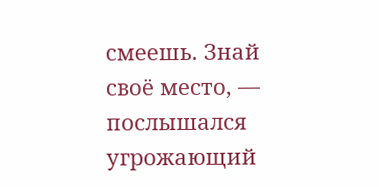смеешь. Знай своё место, — послышался угрожающий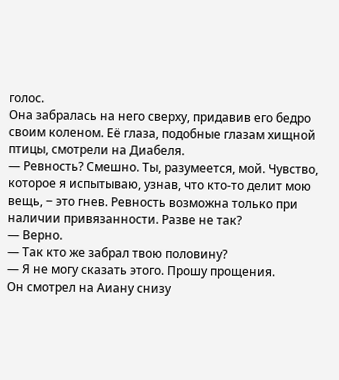голос.
Она забралась на него сверху, придавив его бедро своим коленом. Её глаза, подобные глазам хищной птицы, смотрели на Диабеля.
— Ревность? Смешно. Ты, разумеется, мой. Чувство, которое я испытываю, узнав, что кто-то делит мою вещь, ‒ это гнев. Ревность возможна только при наличии привязанности. Разве не так?
— Верно.
— Так кто же забрал твою половину?
— Я не могу сказать этого. Прошу прощения.
Он смотрел на Аиану снизу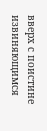вверх с поистине извиняющимся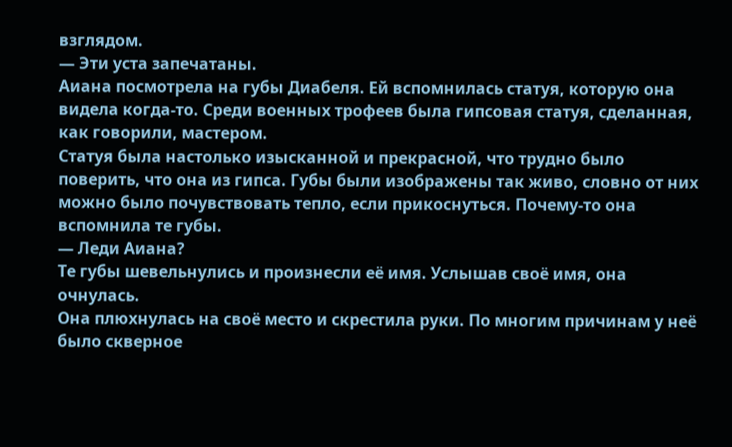взглядом.
— Эти уста запечатаны.
Аиана посмотрела на губы Диабеля. Ей вспомнилась статуя, которую она видела когда-то. Среди военных трофеев была гипсовая статуя, сделанная, как говорили, мастером.
Статуя была настолько изысканной и прекрасной, что трудно было поверить, что она из гипса. Губы были изображены так живо, словно от них можно было почувствовать тепло, если прикоснуться. Почему-то она вспомнила те губы.
— Леди Аиана?
Те губы шевельнулись и произнесли её имя. Услышав своё имя, она очнулась.
Она плюхнулась на своё место и скрестила руки. По многим причинам у неё было скверное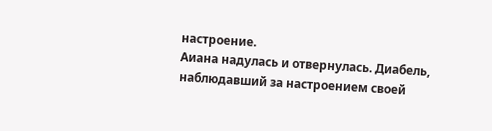настроение.
Аиана надулась и отвернулась. Диабель, наблюдавший за настроением своей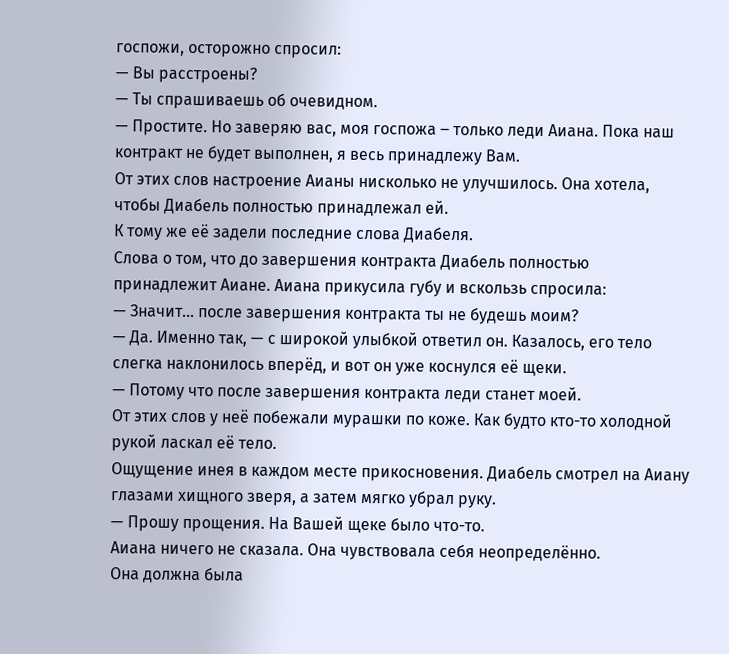госпожи, осторожно спросил:
— Вы расстроены?
— Ты спрашиваешь об очевидном.
— Простите. Но заверяю вас, моя госпожа ‒ только леди Аиана. Пока наш контракт не будет выполнен, я весь принадлежу Вам.
От этих слов настроение Аианы нисколько не улучшилось. Она хотела, чтобы Диабель полностью принадлежал ей.
К тому же её задели последние слова Диабеля.
Слова о том, что до завершения контракта Диабель полностью принадлежит Аиане. Аиана прикусила губу и вскользь спросила:
— Значит… после завершения контракта ты не будешь моим?
— Да. Именно так, — с широкой улыбкой ответил он. Казалось, его тело слегка наклонилось вперёд, и вот он уже коснулся её щеки.
— Потому что после завершения контракта леди станет моей.
От этих слов у неё побежали мурашки по коже. Как будто кто-то холодной рукой ласкал её тело.
Ощущение инея в каждом месте прикосновения. Диабель смотрел на Аиану глазами хищного зверя, а затем мягко убрал руку.
— Прошу прощения. На Вашей щеке было что-то.
Аиана ничего не сказала. Она чувствовала себя неопределённо.
Она должна была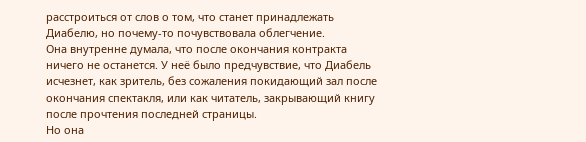расстроиться от слов о том, что станет принадлежать Диабелю, но почему-то почувствовала облегчение.
Она внутренне думала, что после окончания контракта ничего не останется. У неё было предчувствие, что Диабель исчезнет, как зритель, без сожаления покидающий зал после окончания спектакля, или как читатель, закрывающий книгу после прочтения последней страницы.
Но она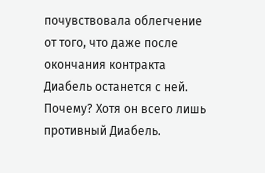почувствовала облегчение от того, что даже после окончания контракта Диабель останется с ней. Почему? Хотя он всего лишь противный Диабель.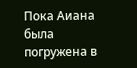Пока Аиана была погружена в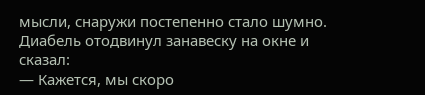мысли, снаружи постепенно стало шумно. Диабель отодвинул занавеску на окне и сказал:
— Кажется, мы скоро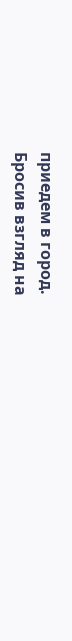приедем в город.
Бросив взгляд на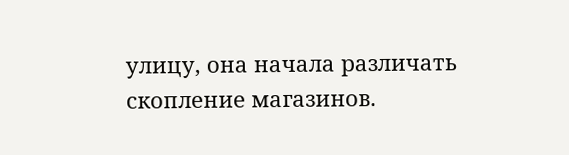улицу, она начала различать скопление магазинов.